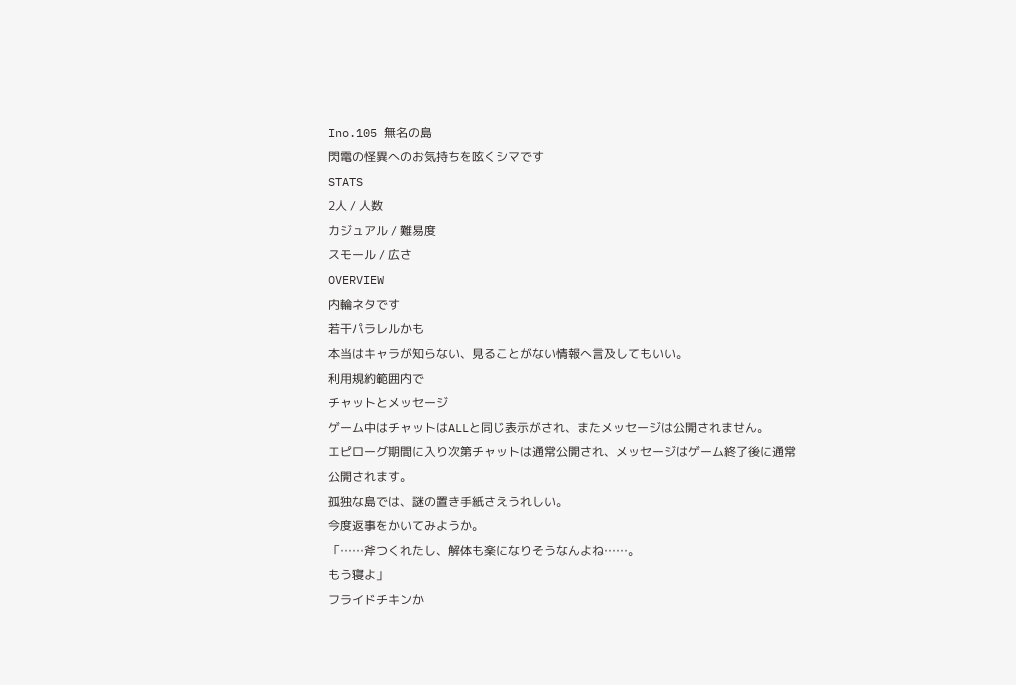Ino.105 無名の島
閃電の怪異へのお気持ちを呟くシマです
STATS
2人 / 人数
カジュアル / 難易度
スモール / 広さ
OVERVIEW
内輪ネタです
若干パラレルかも
本当はキャラが知らない、見ることがない情報へ言及してもいい。
利用規約範囲内で
チャットとメッセージ
ゲーム中はチャットはALLと同じ表示がされ、またメッセージは公開されません。
エピローグ期間に入り次第チャットは通常公開され、メッセージはゲーム終了後に通常公開されます。
孤独な島では、謎の置き手紙さえうれしい。
今度返事をかいてみようか。
「……斧つくれたし、解体も楽になりそうなんよね……。
もう寝よ」
フライドチキンか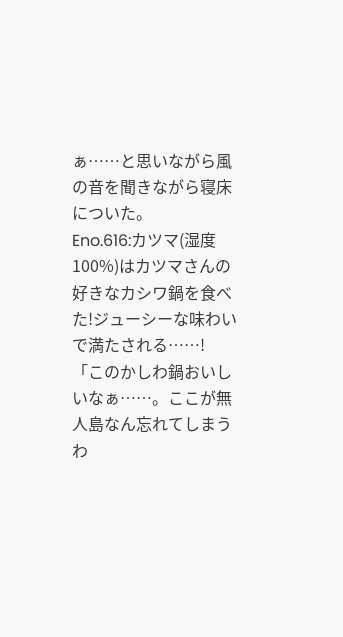ぁ……と思いながら風の音を聞きながら寝床についた。
Eno.616:カツマ(湿度100%)はカツマさんの好きなカシワ鍋を食べた!ジューシーな味わいで満たされる……!
「このかしわ鍋おいしいなぁ……。ここが無人島なん忘れてしまうわ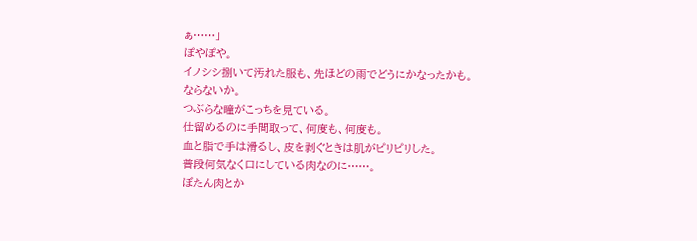ぁ……」
ぽやぽや。
イノシシ捌いて汚れた服も、先ほどの雨でどうにかなったかも。ならないか。
つぶらな瞳がこっちを見ている。
仕留めるのに手間取って、何度も、何度も。
血と脂で手は滑るし、皮を剥ぐときは肌がピリピリした。
普段何気なく口にしている肉なのに……。
ぼたん肉とか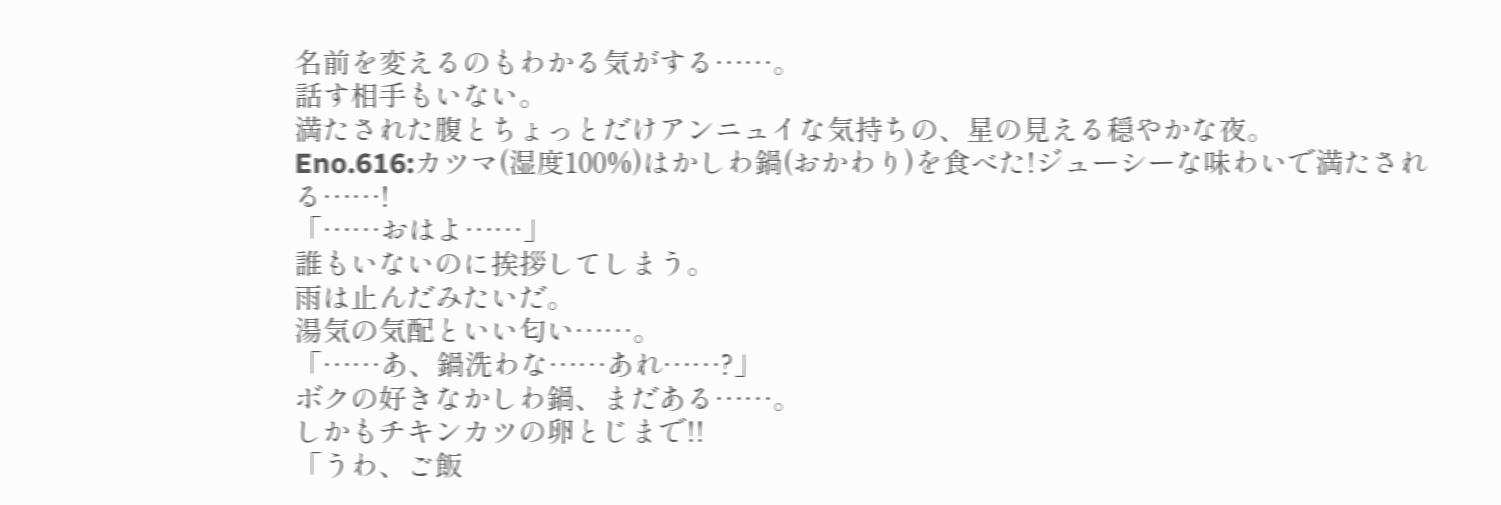名前を変えるのもわかる気がする……。
話す相手もいない。
満たされた腹とちょっとだけアンニュイな気持ちの、星の見える穏やかな夜。
Eno.616:カツマ(湿度100%)はかしわ鍋(おかわり)を食べた!ジューシーな味わいで満たされる……!
「……おはよ……」
誰もいないのに挨拶してしまう。
雨は止んだみたいだ。
湯気の気配といい匂い……。
「……あ、鍋洗わな……あれ……?」
ボクの好きなかしわ鍋、まだある……。
しかもチキンカツの卵とじまで!!
「うわ、ご飯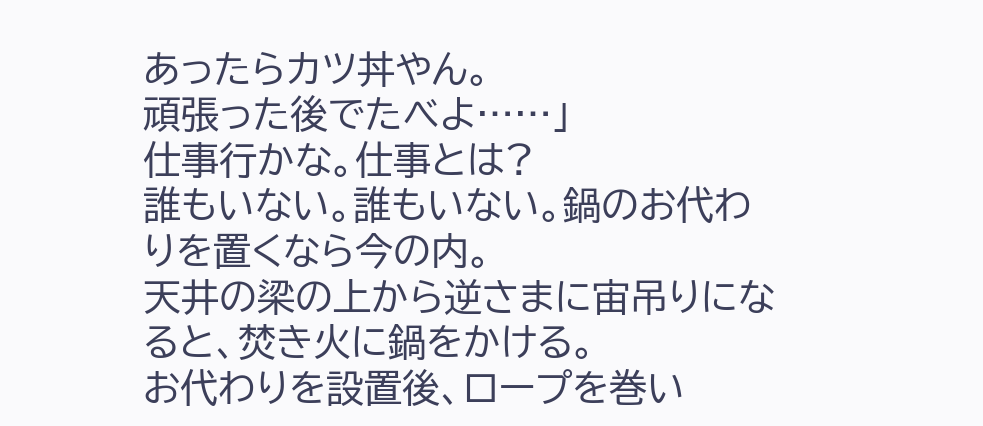あったらカツ丼やん。
頑張った後でたべよ……」
仕事行かな。仕事とは?
誰もいない。誰もいない。鍋のお代わりを置くなら今の内。
天井の梁の上から逆さまに宙吊りになると、焚き火に鍋をかける。
お代わりを設置後、ロープを巻い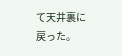て天井裏に戻った。